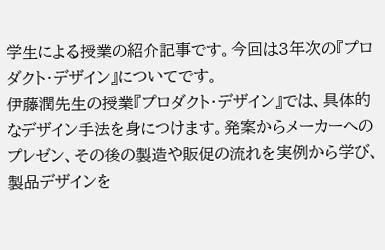学生による授業の紹介記事です。今回は3年次の『プロダクト・デザイン』についてです。
伊藤潤先生の授業『プロダクト・デザイン』では、具体的なデザイン手法を身につけます。発案からメーカーへのプレゼン、その後の製造や販促の流れを実例から学び、製品デザインを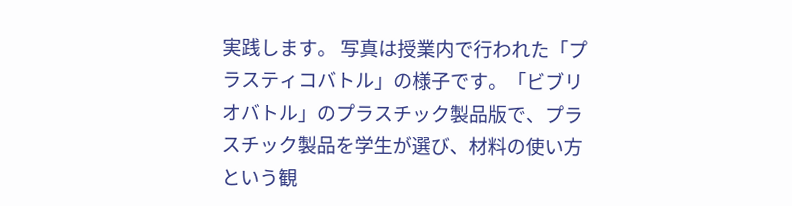実践します。 写真は授業内で行われた「プラスティコバトル」の様子です。「ビブリオバトル」のプラスチック製品版で、プラスチック製品を学生が選び、材料の使い方という観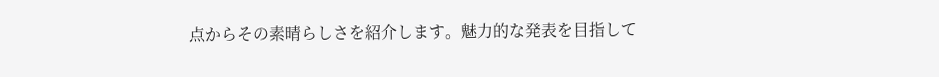点からその素晴らしさを紹介します。魅力的な発表を目指して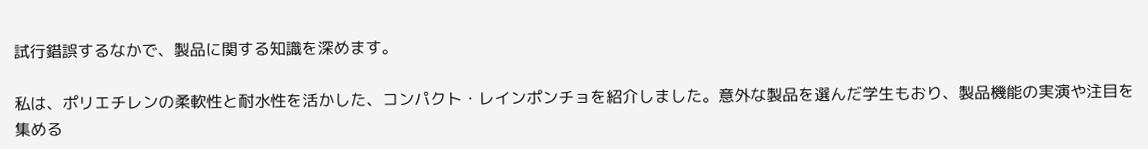試行錯誤するなかで、製品に関する知識を深めます。

私は、ポリエチレンの柔軟性と耐水性を活かした、コンパクト・レインポンチョを紹介しました。意外な製品を選んだ学生もおり、製品機能の実演や注目を集める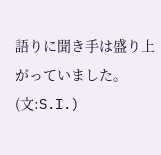語りに聞き手は盛り上がっていました。(文:S.I.)